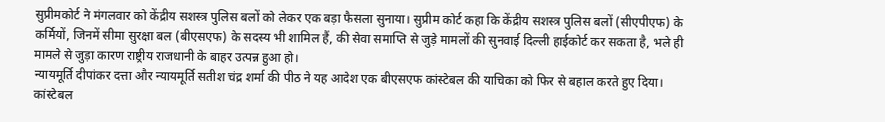सुप्रीमकोर्ट ने मंगलवार को केंद्रीय सशस्त्र पुलिस बलों को लेकर एक बड़ा फैसला सुनाया। सुप्रीम कोर्ट कहा कि केंद्रीय सशस्त्र पुलिस बलों (सीएपीएफ) के कर्मियों, जिनमें सीमा सुरक्षा बल (बीएसएफ) के सदस्य भी शामिल हैं, की सेवा समाप्ति से जुड़े मामलों की सुनवाई दिल्ली हाईकोर्ट कर सकता है, भले ही मामले से जुड़ा कारण राष्ट्रीय राजधानी के बाहर उत्पन्न हुआ हो।
न्यायमूर्ति दीपांकर दत्ता और न्यायमूर्ति सतीश चंद्र शर्मा की पीठ ने यह आदेश एक बीएसएफ कांस्टेबल की याचिका को फिर से बहाल करते हुए दिया। कांस्टेबल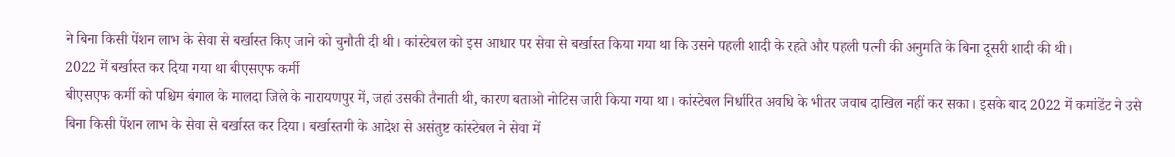ने बिना किसी पेंशन लाभ के सेवा से बर्खास्त किए जाने को चुनौती दी थी। कांस्टेबल को इस आधार पर सेवा से बर्खास्त किया गया था कि उसने पहली शादी के रहते और पहली पत्नी की अनुमति के बिना दूसरी शादी की थी।
2022 में बर्खास्त कर दिया गया था बीएसएफ कर्मी
बीएसएफ कर्मी को पश्चिम बंगाल के मालदा जिले के नारायणपुर में, जहां उसकी तैनाती थी, कारण बताओ नोटिस जारी किया गया था। कांस्टेबल निर्धारित अवधि के भीतर जवाब दाखिल नहीं कर सका। इसके बाद 2022 में कमांडेंट ने उसे बिना किसी पेंशन लाभ के सेवा से बर्खास्त कर दिया। बर्खास्तगी के आदेश से असंतुष्ट कांस्टेबल ने सेवा में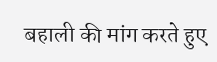बहाली की मांग करते हुए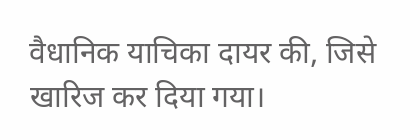वैधानिक याचिका दायर की, जिसे खारिज कर दिया गया।